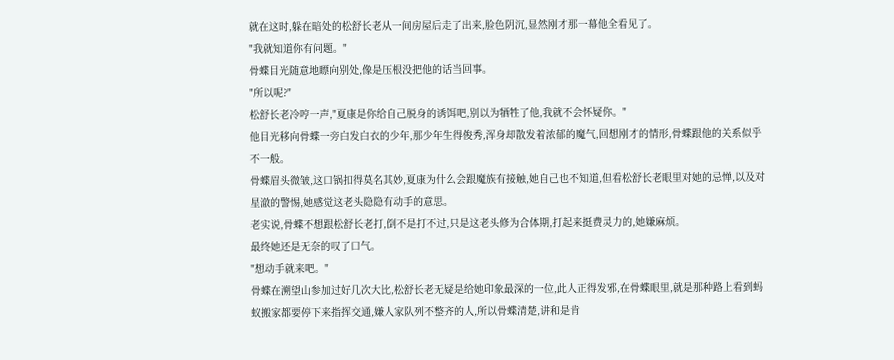就在这时,躲在暗处的松舒长老从一间房屋后走了出来,脸色阴沉,显然刚才那一幕他全看见了。
"我就知道你有问题。"
骨蝶目光随意地瞟向别处,像是压根没把他的话当回事。
"所以呢?"
松舒长老冷哼一声,"夏康是你给自己脱身的诱饵吧,别以为牺牲了他,我就不会怀疑你。"
他目光移向骨蝶一旁白发白衣的少年,那少年生得俊秀,浑身却散发着浓郁的魔气,回想刚才的情形,骨蝶跟他的关系似乎不一般。
骨蝶眉头微皱,这口锅扣得莫名其妙,夏康为什么会跟魔族有接触,她自己也不知道,但看松舒长老眼里对她的忌惮,以及对星澈的警惕,她感觉这老头隐隐有动手的意思。
老实说,骨蝶不想跟松舒长老打,倒不是打不过,只是这老头修为合体期,打起来挺费灵力的,她嫌麻烦。
最终她还是无奈的叹了口气。
"想动手就来吧。"
骨蝶在溯望山参加过好几次大比,松舒长老无疑是给她印象最深的一位,此人正得发邪,在骨蝶眼里,就是那种路上看到蚂蚁搬家都要停下来指挥交通,嫌人家队列不整齐的人,所以骨蝶清楚,讲和是肯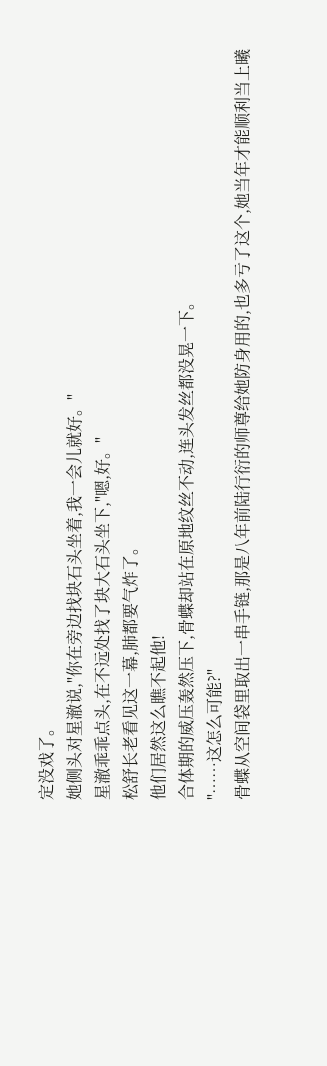定没戏了。
她侧头对星澈说,"你在旁边找块石头坐着,我一会儿就好。"
星澈乖乖点头,在不远处找了块大石头坐下,"嗯,好。"
松舒长老看见这一幕,肺都要气炸了。
他们居然这么瞧不起他!
合体期的威压轰然压下,骨蝶却站在原地纹丝不动,连头发丝都没晃一下。
"……这怎么可能?"
骨蝶从空间袋里取出一串手链,那是八年前陆行衍的师尊给她防身用的,也多亏了这个,她当年才能顺利当上曦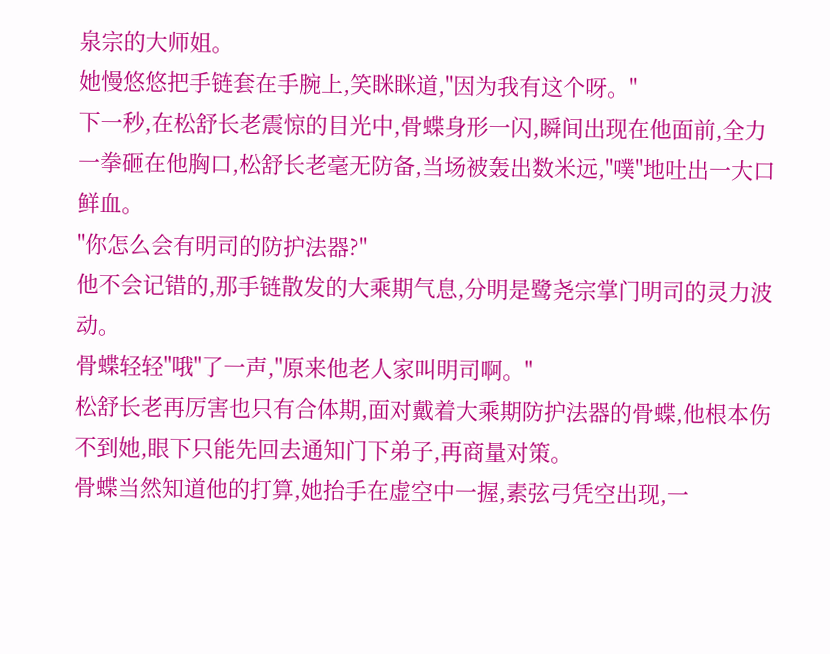泉宗的大师姐。
她慢悠悠把手链套在手腕上,笑眯眯道,"因为我有这个呀。"
下一秒,在松舒长老震惊的目光中,骨蝶身形一闪,瞬间出现在他面前,全力一拳砸在他胸口,松舒长老毫无防备,当场被轰出数米远,"噗"地吐出一大口鲜血。
"你怎么会有明司的防护法器?"
他不会记错的,那手链散发的大乘期气息,分明是鹭尧宗掌门明司的灵力波动。
骨蝶轻轻"哦"了一声,"原来他老人家叫明司啊。"
松舒长老再厉害也只有合体期,面对戴着大乘期防护法器的骨蝶,他根本伤不到她,眼下只能先回去通知门下弟子,再商量对策。
骨蝶当然知道他的打算,她抬手在虚空中一握,素弦弓凭空出现,一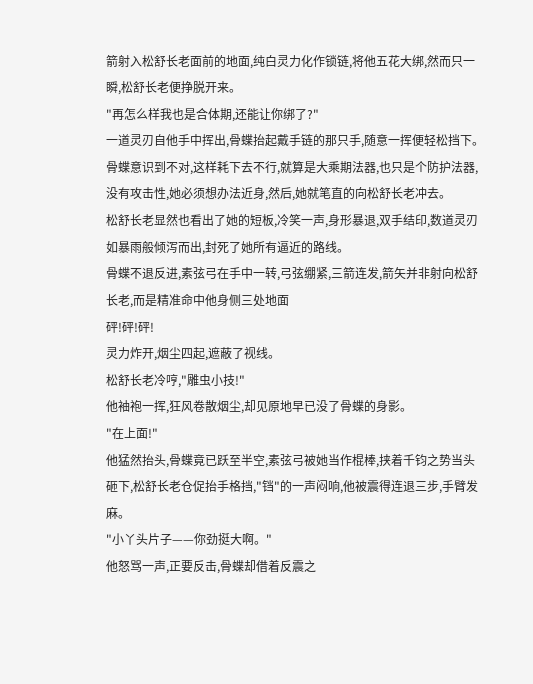箭射入松舒长老面前的地面,纯白灵力化作锁链,将他五花大绑,然而只一瞬,松舒长老便挣脱开来。
"再怎么样我也是合体期,还能让你绑了?"
一道灵刃自他手中挥出,骨蝶抬起戴手链的那只手,随意一挥便轻松挡下。
骨蝶意识到不对,这样耗下去不行,就算是大乘期法器,也只是个防护法器,没有攻击性,她必须想办法近身,然后,她就笔直的向松舒长老冲去。
松舒长老显然也看出了她的短板,冷笑一声,身形暴退,双手结印,数道灵刃如暴雨般倾泻而出,封死了她所有逼近的路线。
骨蝶不退反进,素弦弓在手中一转,弓弦绷紧,三箭连发,箭矢并非射向松舒长老,而是精准命中他身侧三处地面
砰!砰!砰!
灵力炸开,烟尘四起,遮蔽了视线。
松舒长老冷哼,"雕虫小技!"
他袖袍一挥,狂风卷散烟尘,却见原地早已没了骨蝶的身影。
"在上面!"
他猛然抬头,骨蝶竟已跃至半空,素弦弓被她当作棍棒,挟着千钧之势当头砸下,松舒长老仓促抬手格挡,"铛"的一声闷响,他被震得连退三步,手臂发麻。
"小丫头片子——你劲挺大啊。"
他怒骂一声,正要反击,骨蝶却借着反震之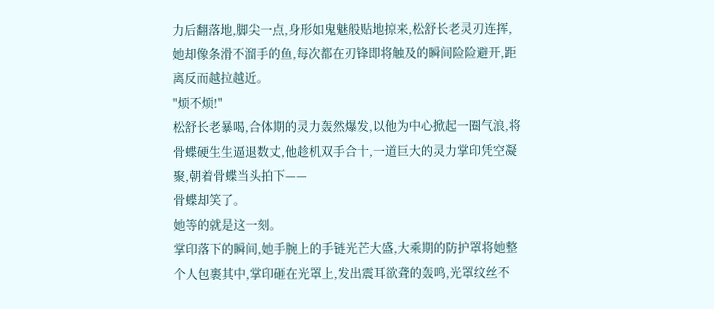力后翻落地,脚尖一点,身形如鬼魅般贴地掠来,松舒长老灵刃连挥,她却像条滑不溜手的鱼,每次都在刃锋即将触及的瞬间险险避开,距离反而越拉越近。
"烦不烦!"
松舒长老暴喝,合体期的灵力轰然爆发,以他为中心掀起一圈气浪,将骨蝶硬生生逼退数丈,他趁机双手合十,一道巨大的灵力掌印凭空凝聚,朝着骨蝶当头拍下——
骨蝶却笑了。
她等的就是这一刻。
掌印落下的瞬间,她手腕上的手链光芒大盛,大乘期的防护罩将她整个人包裹其中,掌印砸在光罩上,发出震耳欲聋的轰鸣,光罩纹丝不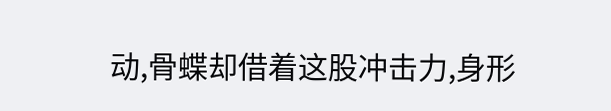动,骨蝶却借着这股冲击力,身形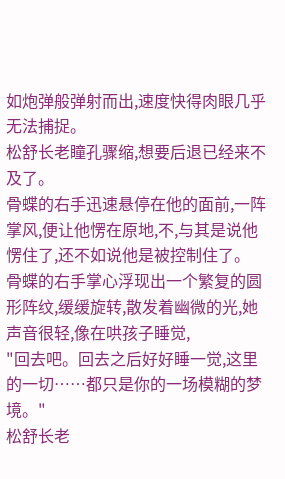如炮弹般弹射而出,速度快得肉眼几乎无法捕捉。
松舒长老瞳孔骤缩,想要后退已经来不及了。
骨蝶的右手迅速悬停在他的面前,一阵掌风,便让他愣在原地,不,与其是说他愣住了,还不如说他是被控制住了。
骨蝶的右手掌心浮现出一个繁复的圆形阵纹,缓缓旋转,散发着幽微的光,她声音很轻,像在哄孩子睡觉,
"回去吧。回去之后好好睡一觉,这里的一切……都只是你的一场模糊的梦境。"
松舒长老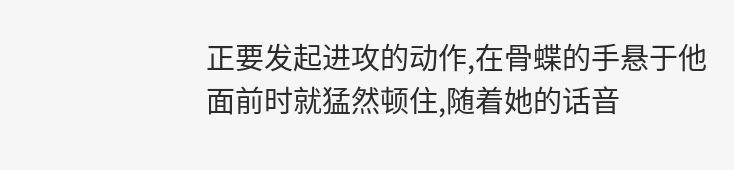正要发起进攻的动作,在骨蝶的手悬于他面前时就猛然顿住,随着她的话音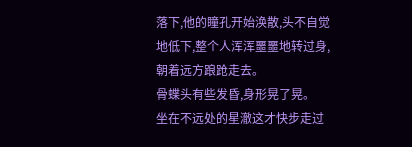落下,他的瞳孔开始涣散,头不自觉地低下,整个人浑浑噩噩地转过身,朝着远方踉跄走去。
骨蝶头有些发昏,身形晃了晃。
坐在不远处的星澈这才快步走过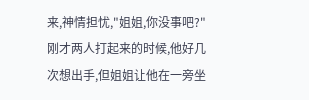来,神情担忧,"姐姐,你没事吧?"
刚才两人打起来的时候,他好几次想出手,但姐姐让他在一旁坐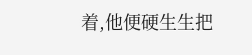着,他便硬生生把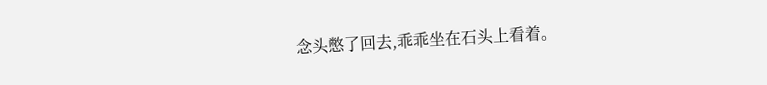念头憋了回去,乖乖坐在石头上看着。